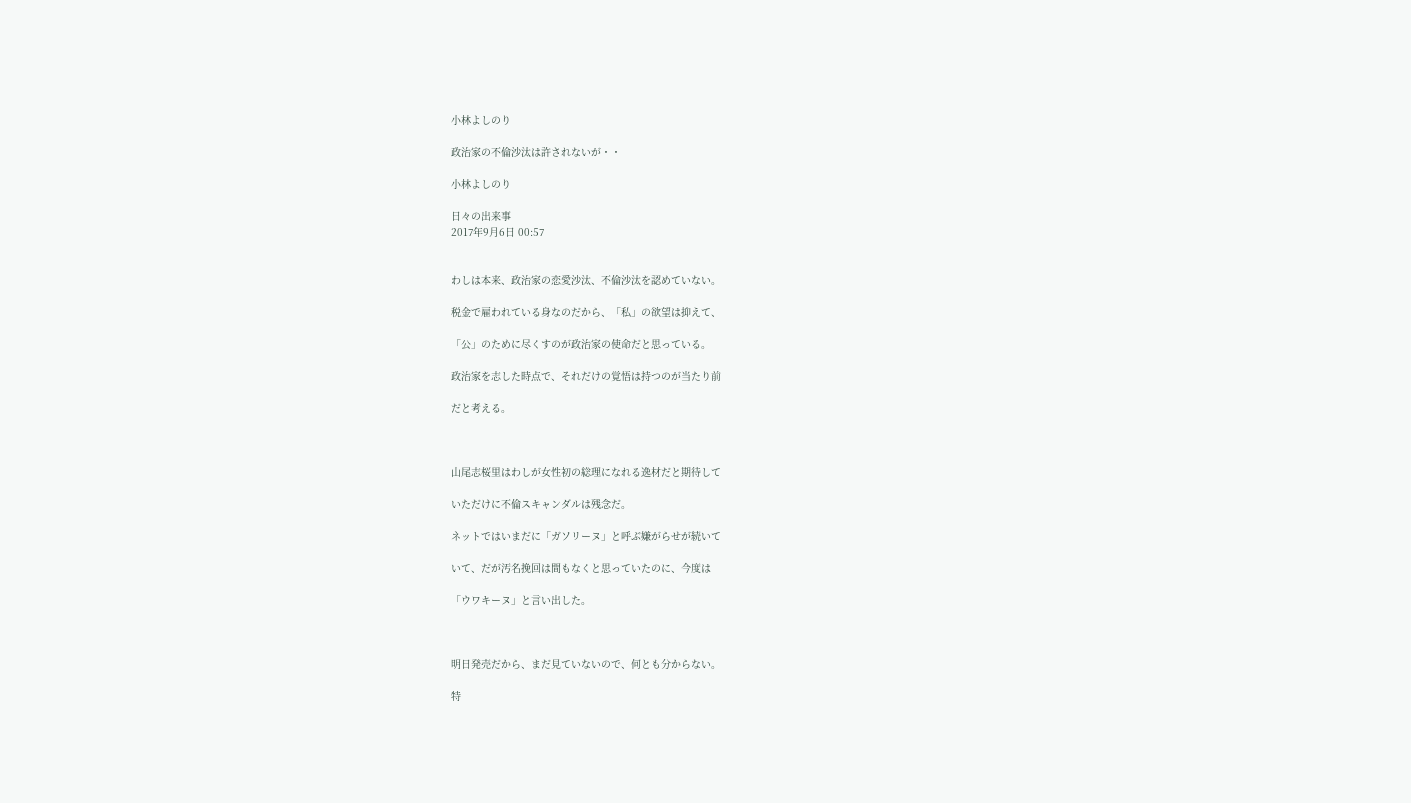小林よしのり

政治家の不倫沙汰は許されないが・・

小林よしのり

日々の出来事
2017年9月6日 00:57


わしは本来、政治家の恋愛沙汰、不倫沙汰を認めていない。

税金で雇われている身なのだから、「私」の欲望は抑えて、

「公」のために尽くすのが政治家の使命だと思っている。

政治家を志した時点で、それだけの覚悟は持つのが当たり前

だと考える。



山尾志桜里はわしが女性初の総理になれる逸材だと期待して

いただけに不倫スキャンダルは残念だ。

ネットではいまだに「ガソリーヌ」と呼ぶ嫌がらせが続いて

いて、だが汚名挽回は間もなくと思っていたのに、今度は

「ウワキーヌ」と言い出した。



明日発売だから、まだ見ていないので、何とも分からない。

特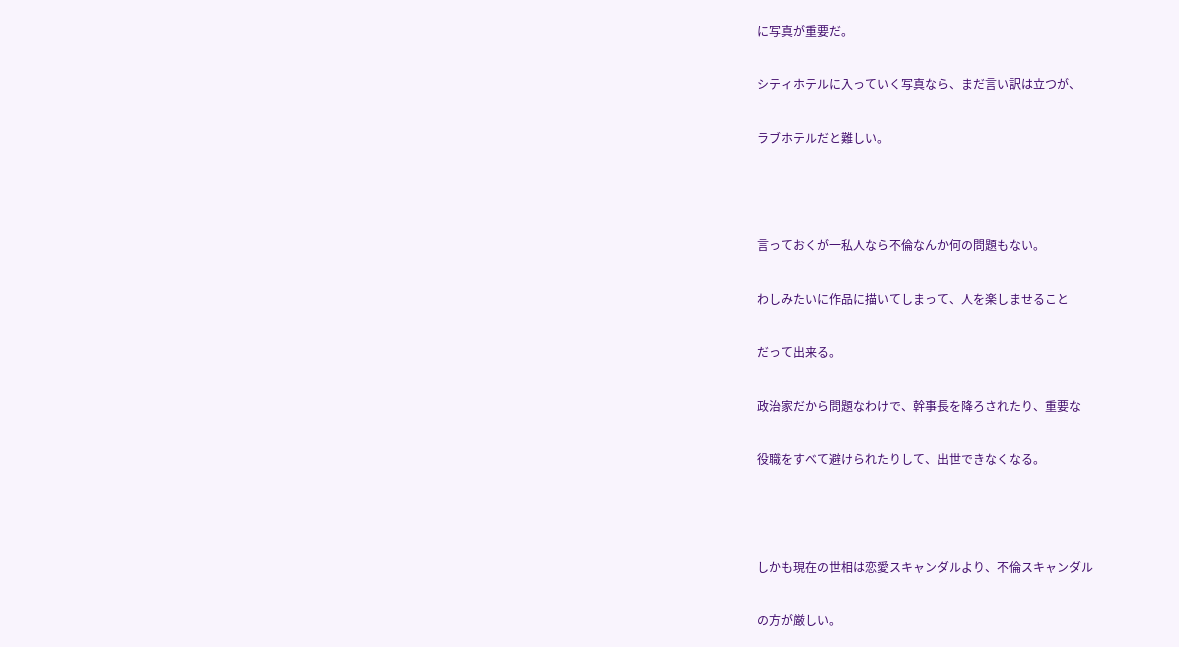に写真が重要だ。

シティホテルに入っていく写真なら、まだ言い訳は立つが、

ラブホテルだと難しい。



言っておくが一私人なら不倫なんか何の問題もない。

わしみたいに作品に描いてしまって、人を楽しませること

だって出来る。

政治家だから問題なわけで、幹事長を降ろされたり、重要な

役職をすべて避けられたりして、出世できなくなる。



しかも現在の世相は恋愛スキャンダルより、不倫スキャンダル

の方が厳しい。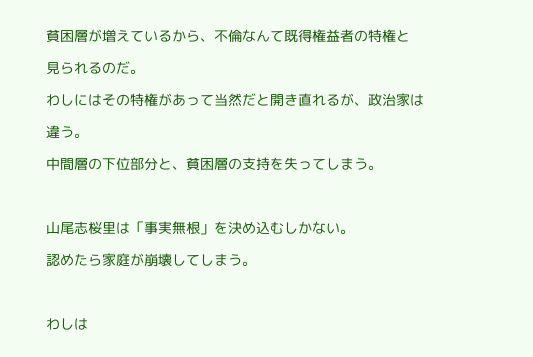貧困層が増えているから、不倫なんて既得権益者の特権と

見られるのだ。

わしにはその特権があって当然だと開き直れるが、政治家は

違う。

中間層の下位部分と、貧困層の支持を失ってしまう。



山尾志桜里は「事実無根」を決め込むしかない。

認めたら家庭が崩壊してしまう。



わしは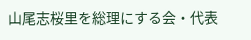山尾志桜里を総理にする会・代表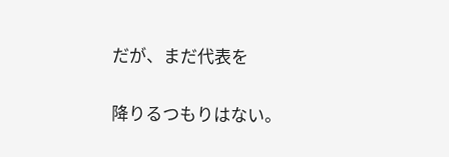だが、まだ代表を

降りるつもりはない。